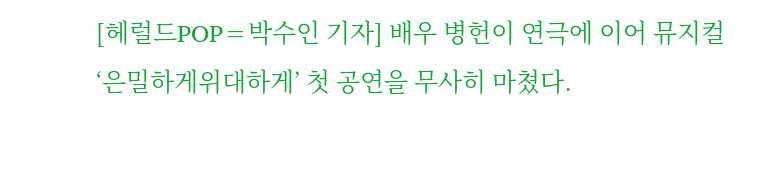[헤럴드POP=박수인 기자] 배우 병헌이 연극에 이어 뮤지컬 ‘은밀하게위대하게’ 첫 공연을 무사히 마쳤다.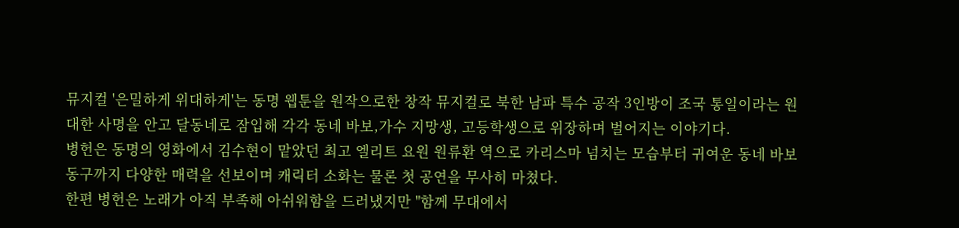뮤지컬 '은밀하게 위대하게'는 동명 웹툰을 원작으로한 창작 뮤지컬로 북한 남파 특수 공작 3인방이 조국 통일이라는 원대한 사명을 안고 달동네로 잠입해 각각 동네 바보,가수 지망생, 고등학생으로 위장하며 벌어지는 이야기다.
병헌은 동명의 영화에서 김수현이 맡았던 최고 엘리트 요원 원류환 역으로 카리스마 넘치는 모습부터 귀여운 동네 바보 동구까지 다양한 매력을 선보이며 캐릭터 소화는 물론 첫 공연을 무사히 마쳤다.
한편 병헌은 노래가 아직 부족해 아쉬워함을 드러냈지만 "함께 무대에서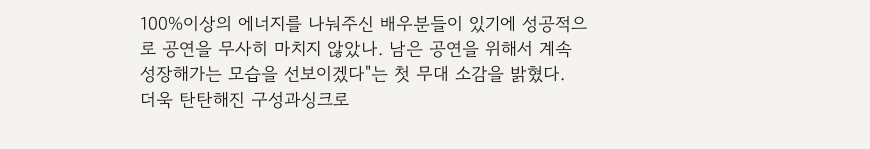100%이상의 에너지를 나눠주신 배우분들이 있기에 성공적으로 공연을 무사히 마치지 않았나. 남은 공연을 위해서 계속 성장해가는 모습을 선보이겠다"는 첫 무대 소감을 밝혔다.
더욱 탄탄해진 구성과싱크로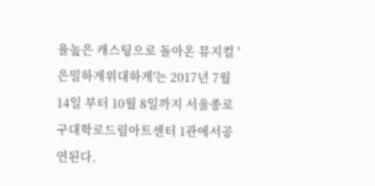율높은 캐스팅으로 돌아온 뮤지컬 '은밀하게위대하게'는 2017년 7월 14일 부터 10월 8일까지 서울종로구대학로드림아트센터 1관에서공연된다.